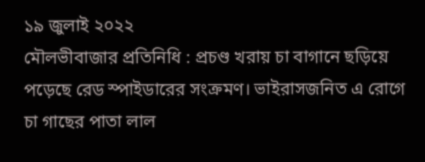১৯ জুলাই ২০২২
মৌলভীবাজার প্রতিনিধি : প্রচণ্ড খরায় চা বাগানে ছড়িয়ে পড়েছে রেড স্পাইডারের সংক্রমণ। ভাইরাসজনিত এ রোগে চা গাছের পাতা লাল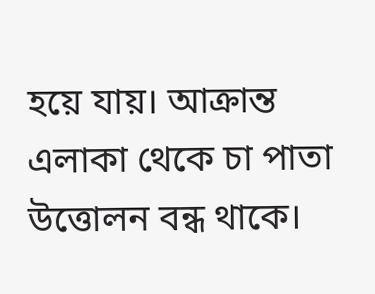হয়ে যায়। আক্রান্ত এলাকা থেকে চা পাতা উত্তোলন বন্ধ থাকে।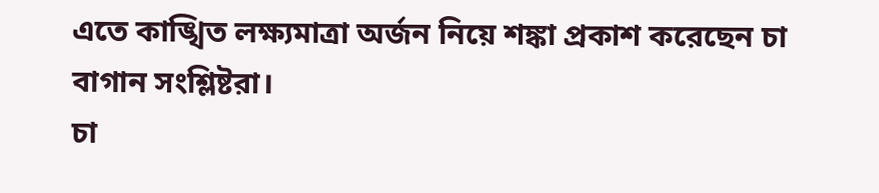এতে কাঙ্খিত লক্ষ্যমাত্রা অর্জন নিয়ে শঙ্কা প্রকাশ করেছেন চা বাগান সংশ্লিষ্টরা।
চা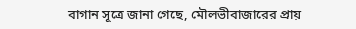বাগান সূত্রে জানা গেছে, মৌলভীবাজারের প্রায়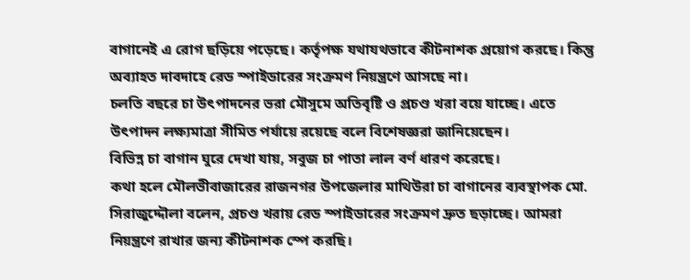বাগানেই এ রোগ ছড়িয়ে পড়েছে। কর্তৃপক্ষ যথাযথভাবে কীটনাশক প্রয়োগ করছে। কিন্তু অব্যাহত দাবদাহে রেড স্পাইডারের সংক্রমণ নিয়ন্ত্রণে আসছে না।
চলতি বছরে চা উৎপাদনের ভরা মৌসুমে অতিবৃষ্টি ও প্রচণ্ড খরা বয়ে যাচ্ছে। এতে উৎপাদন লক্ষ্যমাত্রা সীমিত পর্যায়ে রয়েছে বলে বিশেষজ্ঞরা জানিয়েছেন।
বিভিন্ন চা বাগান ঘুরে দেখা যায়, সবুজ চা পাতা লাল বর্ণ ধারণ করেছে।
কথা হলে মৌলভীবাজারের রাজনগর উপজেলার মাথিউরা চা বাগানের ব্যবস্থাপক মো. সিরাজুদ্দৌলা বলেন, প্রচণ্ড খরায় রেড স্পাইডারের সংক্রমণ দ্রুত ছড়াচ্ছে। আমরা নিয়ন্ত্রণে রাখার জন্য কীটনাশক স্পে করছি।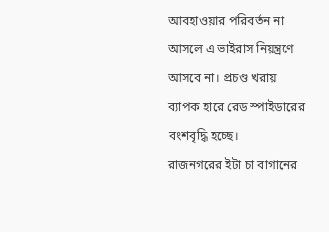আবহাওয়ার পরিবর্তন না আসলে এ ভাইরাস নিয়ন্ত্রণে আসবে না। প্রচণ্ড খরায় ব্যাপক হারে রেড স্পাইডারের বংশবৃদ্ধি হচ্ছে।
রাজনগরের ইটা চা বাগানের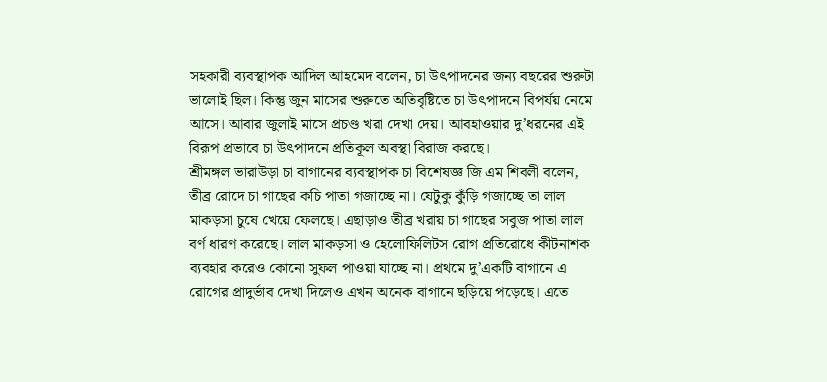সহকারী ব্যবস্থাপক আদিল আহমেদ বলেন, চা উৎপাদনের জন্য বছরের শুরুটা ভালোই ছিল। কিন্তু জুন মাসের শুরুতে অতিবৃষ্টিতে চা উৎপাদনে বিপর্যয় নেমে আসে। আবার জুলাই মাসে প্রচণ্ড খরা দেখা দেয়। আবহাওয়ার দু’ধরনের এই বিরূপ প্রভাবে চা উৎপাদনে প্রতিকূল অবস্থা বিরাজ করছে।
শ্রীমঙ্গল ভারাউড়া চা বাগানের ব্যবস্থাপক চা বিশেষজ্ঞ জি এম শিবলী বলেন, তীব্র রোদে চা গাছের কচি পাতা গজাচ্ছে না। যেটুকু কুঁড়ি গজাচ্ছে তা লাল মাকড়সা চুষে খেয়ে ফেলছে। এছাড়াও তীব্র খরায় চা গাছের সবুজ পাতা লাল বর্ণ ধারণ করেছে। লাল মাকড়সা ও হেলোফিলিটস রোগ প্রতিরোধে কীটনাশক ব্যবহার করেও কোনো সুফল পাওয়া যাচ্ছে না। প্রথমে দু’একটি বাগানে এ রোগের প্রাদুর্ভাব দেখা দিলেও এখন অনেক বাগানে ছড়িয়ে পড়েছে। এতে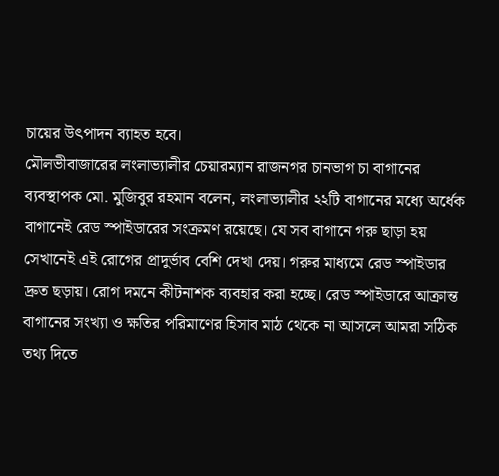চায়ের উৎপাদন ব্যাহত হবে।
মৌলভীবাজারের লংলাভ্যালীর চেয়ারম্যান রাজনগর চানভাগ চা বাগানের ব্যবস্থাপক মো. মুজিবুর রহমান বলেন, লংলাভ্যালীর ২২টি বাগানের মধ্যে অর্ধেক বাগানেই রেড স্পাইডারের সংক্রমণ রয়েছে। যে সব বাগানে গরু ছাড়া হয় সেখানেই এই রোগের প্রাদুর্ভাব বেশি দেখা দেয়। গরুর মাধ্যমে রেড স্পাইডার দ্রুত ছড়ায়। রোগ দমনে কীটনাশক ব্যবহার করা হচ্ছে। রেড স্পাইডারে আক্রান্ত বাগানের সংখ্যা ও ক্ষতির পরিমাণের হিসাব মাঠ থেকে না আসলে আমরা সঠিক তথ্য দিতে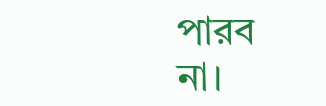পারব না।